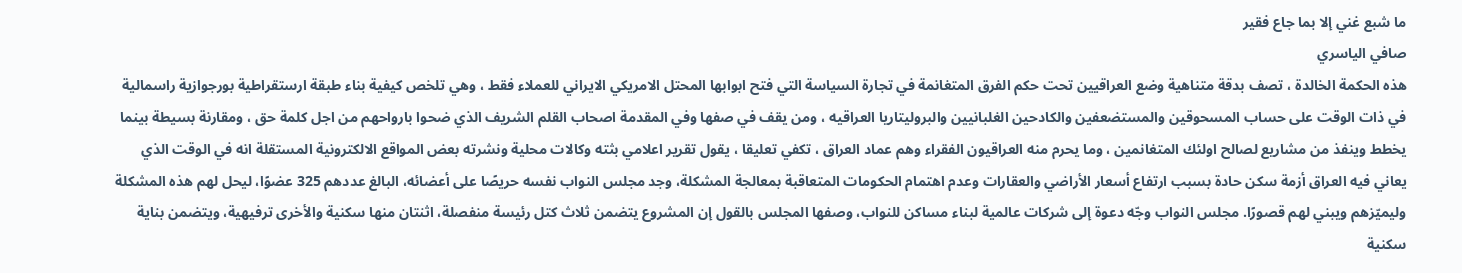ما شبع غني إلا بما جاع فقير
صافي الياسري
هذه الحكمة الخالدة ، تصف بدقة متناهية وضع العراقيين تحت حكم الفرق المتغانمة في تجارة السياسة التي فتح ابوابها المحتل الامريكي الايراني للعملاء فقط ، وهي تلخص كيفية بناء طبقة ارستقراطية بورجوازية راسمالية في ذات الوقت على حساب المسحوقين والمستضعفين والكادحين الغلبانيين والبروليتاريا العراقيه ، ومن يقف في صفها وفي المقدمة اصحاب القلم الشريف الذي ضحوا بارواحهم من اجل كلمة حق ، ومقارنة بسيطة بينما يخطط وينفذ من مشاريع لصالح اولئك المتغانمين ، وما يحرم منه العراقيون الفقراء وهم عماد العراق ، تكفي تعليقا ، يقول تقرير اعلامي بثته وكالات محلية ونشرته بعض المواقع الالكترونية المستقلة انه في الوقت الذي يعاني فيه العراق أزمة سكن حادة بسبب ارتفاع أسعار الأراضي والعقارات وعدم اهتمام الحكومات المتعاقبة بمعالجة المشكلة، وجد مجلس النواب نفسه حريصًا على أعضائه، البالغ عددهم 325 عضوًا، ليحل لهم هذه المشكلة وليميّزهم ويبني لهم قصورًا. مجلس النواب وجّه دعوة إلى شركات عالمية لبناء مساكن للنواب، وصفها المجلس بالقول إن المشروع يتضمن ثلاث كتل رئيسة منفصلة، اثنتان منها سكنية والأخرى ترفيهية، ويتضمن بناية سكنية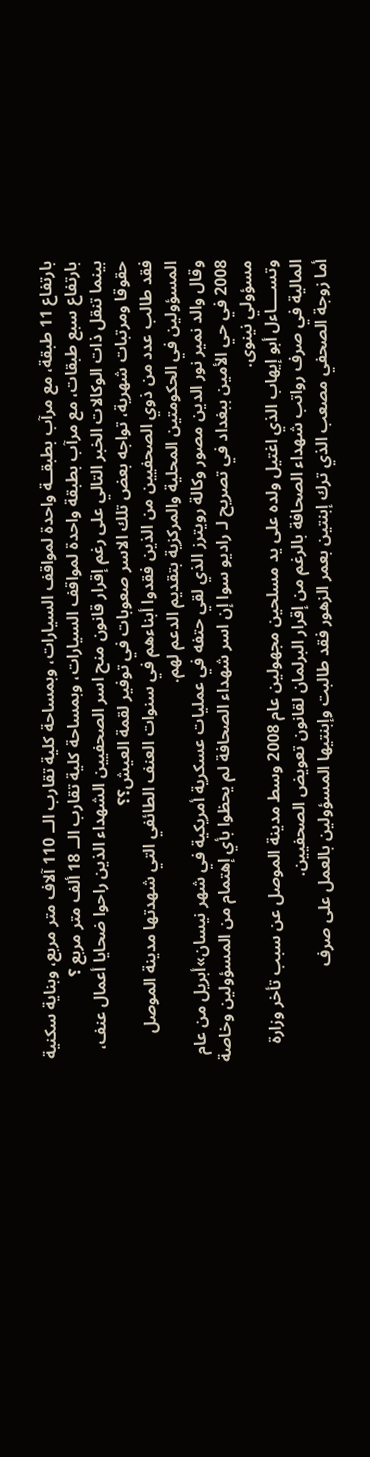بارتفاع 11 طبقة، مع مرآب بطبقــة واحدة لمواقف السيارات، وبمساحة كلية تقارب الــ 110 آلاف متر مربع، وبناية سكنية بارتفاع سبع طبقات، مع مرآب بطبقة واحدة لمواقف السيارات، وبمساحة كلية تقارب الــ 18 ألف متر مربع ؟
بينما تنقل ذات الوكالات الخبر التالي على رغم إقرار قانون منح اسر الصحفيين الشهداء الذين راحوا ضحايا أعمال عنف، حقوقا ومرتبات شهرية، تواجه بعض تلك الاسر صعوبات في توفير لقمة العيش؟؟
فقد طالب عدد من ذوي الصحفيين من الذين فقدوا أبناءهم في سنوات العنف الطائفي التي شهدتها مدينة الموصل المسؤولين في الحكومتين المحلية والمركزية بتقديم الدعم لهم.
وقال والد نمير نور الدين مصور وكالة رويترز الذي لقي حتفه في عمليات عسكرية أمريكية في شهر نيسان»أبريل من عام 2008 في حي الأمين ببغداد في تصريح لـ راديو سوا إن اسر شهداء الصحافة لم يحظوا بأي إهتمام من المسؤولين وخاصة مسؤولي نينوى.
وتســــاءل أبو إيهاب الذي اغتيل ولده على يد مسلحين مجهولين عام 2008 وسط مدينة الموصل عن سبب تأخر وزارة المالية في صرف رواتب شهداء الصحافة بالرغم من إقرار البرلمان لقانون تعويض الصحفيين.
أما زوجة الصحفي مصعب الذي ترك إبنتين بعمر الزهور فقد طالبت وإبنتيها المسؤولين بالعمل على صرف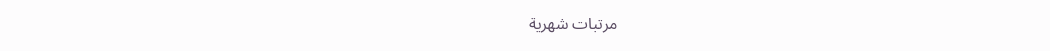مرتبات شهرية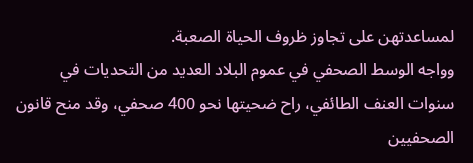لمساعدتهن على تجاوز ظروف الحياة الصعبة.
وواجه الوسط الصحفي في عموم البلاد العديد من التحديات في سنوات العنف الطائفي، راح ضحيتها نحو 400 صحفي، وقد منح قانون الصحفيين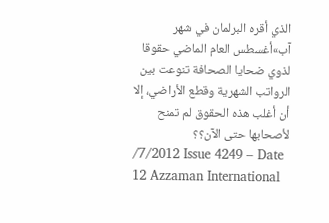الذي أقره البرلمان في شهر آب»أغسطس العام الماضي حقوقا لذوي ضحايا الصحافة تنوعت بين الرواتب الشهرية وقطع الأراضي، إلا أن أغلب هذه الحقوق لم تمنح لأصحابها حتى الآن؟؟
/7/2012 Issue 4249 – Date 12 Azzaman International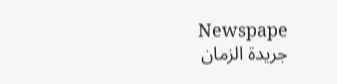Newspape
جريدة الزمان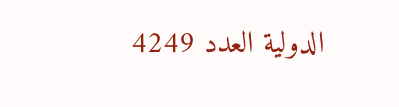الدولية العدد 4249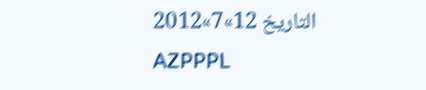التاريخ 12»7»2012
AZPPPL